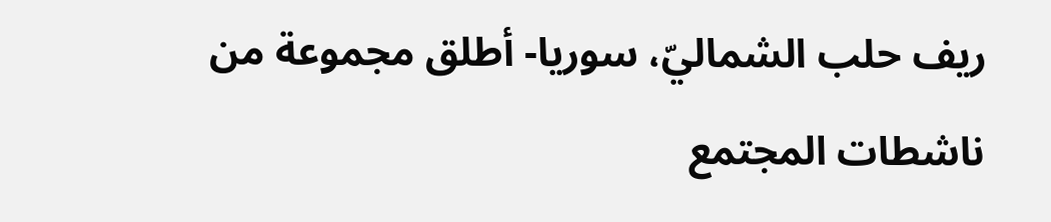ريف حلب الشماليّ، سوريا- أطلق مجموعة من ناشطات المجتمع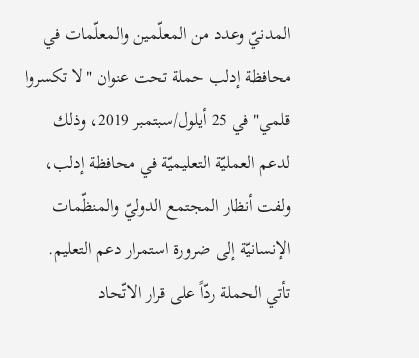المدنيّ وعدد من المعلّمين والمعلّمات في محافظة إدلب حملة تحت عنوان "لا تكسروا قلمي" في 25 أيلول/سبتمبر 2019، وذلك لدعم العمليّة التعليميّة في محافظة إدلب، ولفت أنظار المجتمع الدوليّ والمنظّمات الإنسانيّة إلى ضرورة استمرار دعم التعليم. تأتي الحملة ردّاً على قرار الاتّحاد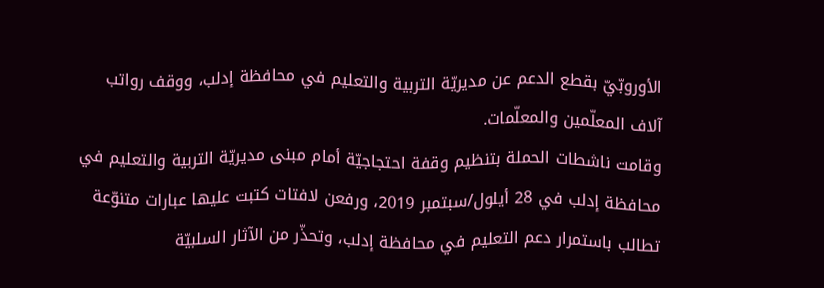الأوروبّيّ بقطع الدعم عن مديريّة التربية والتعليم في محافظة إدلب، ووقف رواتب آلاف المعلّمين والمعلّمات.
وقامت ناشطات الحملة بتنظيم وقفة احتجاجيّة أمام مبنى مديريّة التربية والتعليم في محافظة إدلب في 28 أيلول/سبتمبر 2019، ورفعن لافتات كتبت عليها عبارات متنوّعة تطالب باستمرار دعم التعليم في محافظة إدلب، وتحذّر من الآثار السلبيّة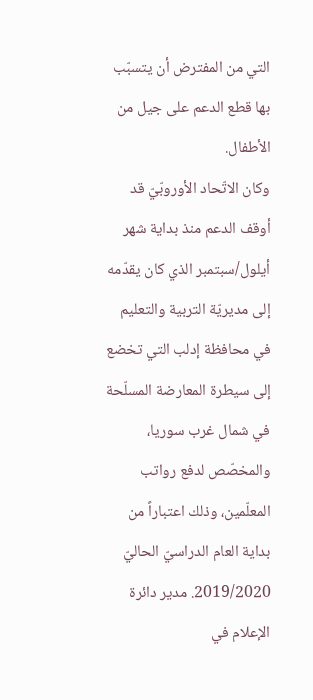التي من المفترض أن يتسبّب بها قطع الدعم على جيل من الأطفال.
وكان الاتّحاد الأوروبّيّ قد أوقف الدعم منذ بداية شهر أيلول/سبتمبر الذي كان يقدّمه إلى مديريّة التربية والتعليم في محافظة إدلب التي تخضع إلى سيطرة المعارضة المسلّحة في شمال غرب سوريا، والمخصّص لدفع رواتب المعلّمين، وذلك اعتباراً من بداية العام الدراسيّ الحاليّ 2019/2020. مدير دائرة الإعلام في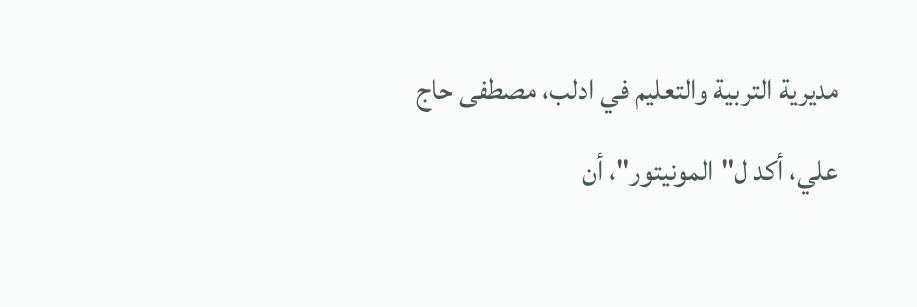مديرية التربية والتعليم في ادلب، مصطفى حاج علي، أكد ل"المونيتور"، أن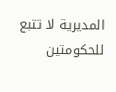المديرية لا تتبع للحكومتين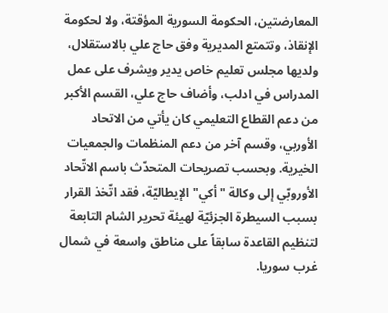المعارضتين، الحكومة السورية المؤقتة، ولا لحكومة الإنقاذ، وتتمتع المديرية وفق حاج علي بالاستقلال، ولديها مجلس تعليم خاص يدير ويشرف على عمل المدراس في ادلب، وأضاف حاج علي، القسم الأكبر من دعم القطاع التعليمي كان يأتي من الاتحاد الأوربي، وقسم آخر من دعم المنظمات والجمعيات الخيرية. وبحسب تصريحات المتحدّث باسم الاتّحاد الأوروبّي إلى وكالة "أكي" الإيطاليّة، فقد اتّخذ القرار بسبب السيطرة الجزئيّة لهيئة تحرير الشام التابعة لتنظيم القاعدة سابقاً على مناطق واسعة في شمال غرب سوريا.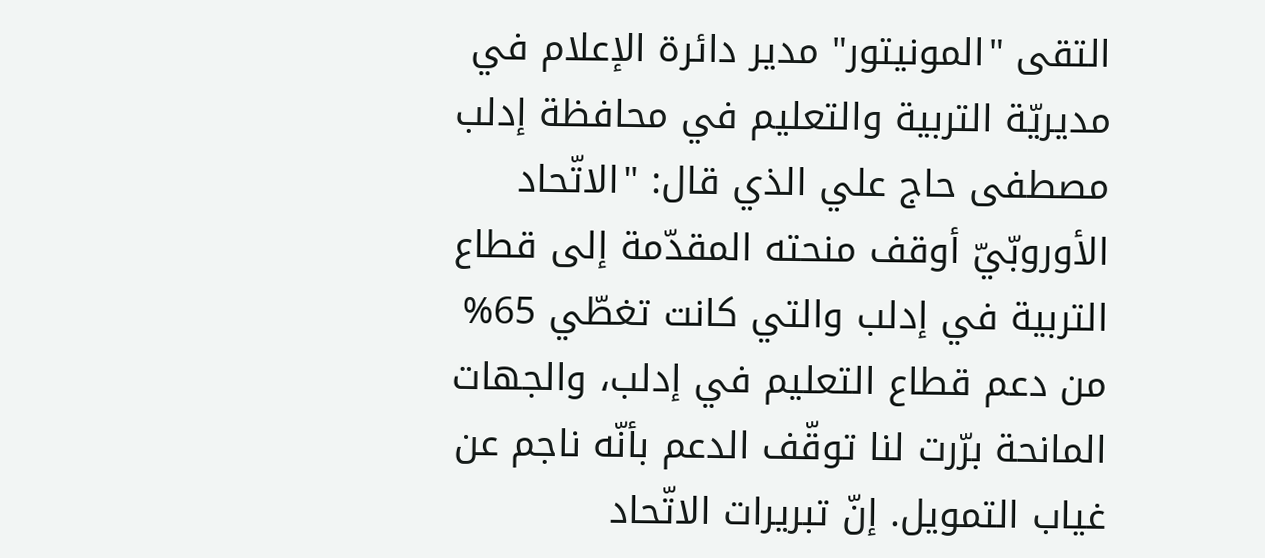التقى "المونيتور" مدير دائرة الإعلام في مديريّة التربية والتعليم في محافظة إدلب مصطفى حاج علي الذي قال: "الاتّحاد الأوروبّيّ أوقف منحته المقدّمة إلى قطاع التربية في إدلب والتي كانت تغطّي 65% من دعم قطاع التعليم في إدلب، والجهات المانحة برّرت لنا توقّف الدعم بأنّه ناجم عن غياب التمويل. إنّ تبريرات الاتّحاد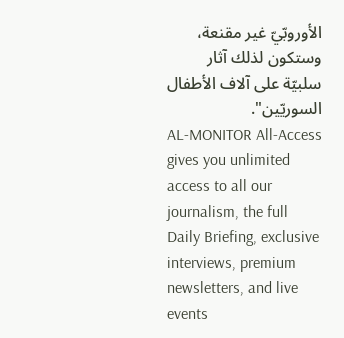الأوروبّيّ غير مقنعة، وستكون لذلك آثار سلبيّة على آلاف الأطفال السوريّين".
AL-MONITOR All-Access gives you unlimited access to all our journalism, the full Daily Briefing, exclusive interviews, premium newsletters, and live events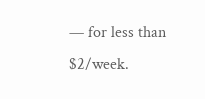— for less than $2/week.